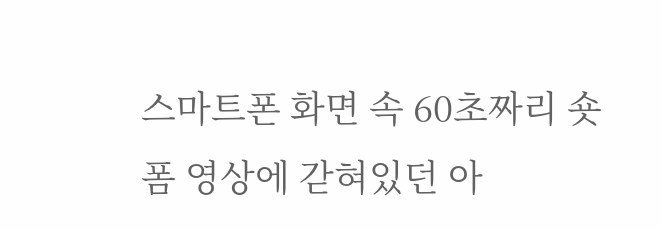스마트폰 화면 속 60초짜리 숏폼 영상에 갇혀있던 아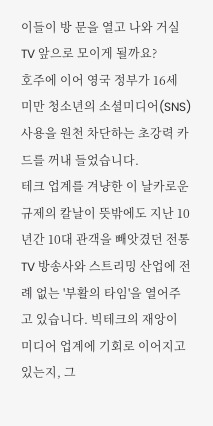이들이 방 문을 열고 나와 거실 TV 앞으로 모이게 될까요?
호주에 이어 영국 정부가 16세 미만 청소년의 소셜미디어(SNS) 사용을 원천 차단하는 초강력 카드를 꺼내 들었습니다.
테크 업계를 겨냥한 이 날카로운 규제의 칼날이 뜻밖에도 지난 10년간 10대 관객을 빼앗겼던 전통 TV 방송사와 스트리밍 산업에 전례 없는 '부활의 타임'을 열어주고 있습니다. 빅테크의 재앙이 미디어 업계에 기회로 이어지고 있는지, 그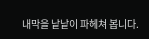내막을 낱낱이 파헤쳐 봅니다.